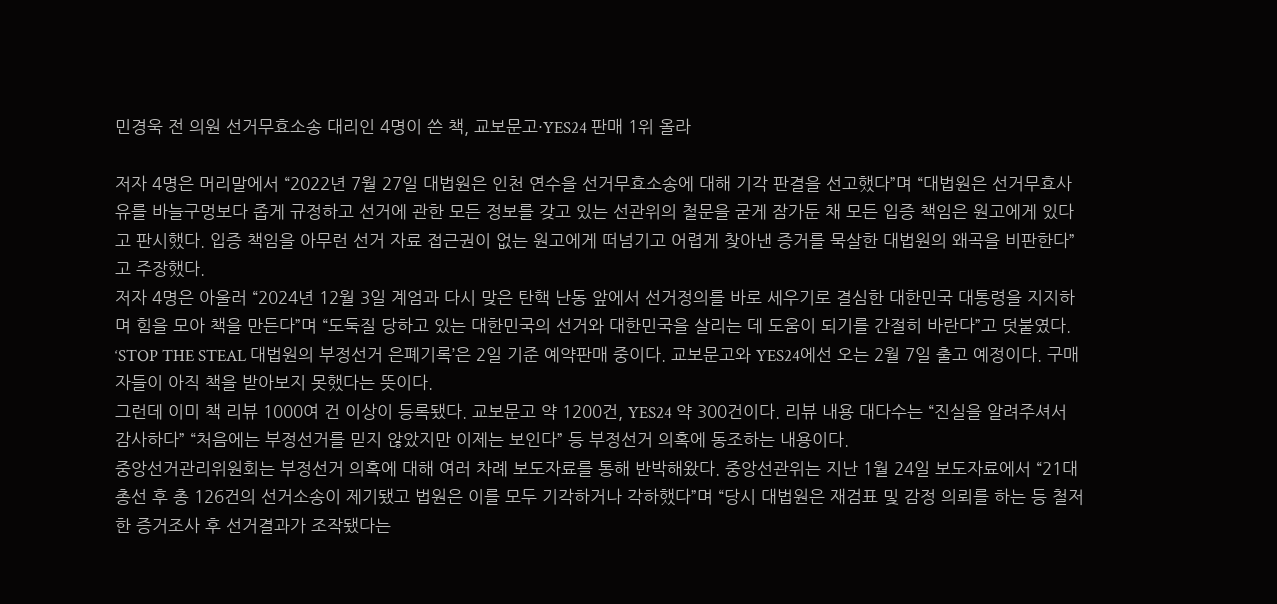민경욱 전 의원 선거무효소송 대리인 4명이 쓴 책, 교보문고·YES24 판매 1위 올라

저자 4명은 머리말에서 “2022년 7월 27일 대법원은 인천 연수을 선거무효소송에 대해 기각 판결을 선고했다”며 “대법원은 선거무효사유를 바늘구멍보다 좁게 규정하고 선거에 관한 모든 정보를 갖고 있는 선관위의 철문을 굳게 잠가둔 채 모든 입증 책임은 원고에게 있다고 판시했다. 입증 책임을 아무런 선거 자료 접근권이 없는 원고에게 떠넘기고 어렵게 찾아낸 증거를 묵살한 대법원의 왜곡을 비판한다”고 주장했다.
저자 4명은 아울러 “2024년 12월 3일 계엄과 다시 맞은 탄핵 난동 앞에서 선거정의를 바로 세우기로 결심한 대한민국 대통령을 지지하며 힘을 모아 책을 만든다”며 “도둑질 당하고 있는 대한민국의 선거와 대한민국을 살리는 데 도움이 되기를 간절히 바란다”고 덧붙였다.
‘STOP THE STEAL 대법원의 부정선거 은폐기록’은 2일 기준 예약판매 중이다. 교보문고와 YES24에선 오는 2월 7일 출고 예정이다. 구매자들이 아직 책을 받아보지 못했다는 뜻이다.
그런데 이미 책 리뷰 1000여 건 이상이 등록됐다. 교보문고 약 1200건, YES24 약 300건이다. 리뷰 내용 대다수는 “진실을 알려주셔서 감사하다” “처음에는 부정선거를 믿지 않았지만 이제는 보인다” 등 부정선거 의혹에 동조하는 내용이다.
중앙선거관리위원회는 부정선거 의혹에 대해 여러 차례 보도자료를 통해 반박해왔다. 중앙선관위는 지난 1월 24일 보도자료에서 “21대 총선 후 총 126건의 선거소송이 제기됐고 법원은 이를 모두 기각하거나 각하했다”며 “당시 대법원은 재검표 및 감정 의뢰를 하는 등 철저한 증거조사 후 선거결과가 조작됐다는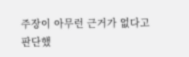주장이 아무런 근거가 없다고 판단했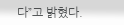다”고 밝혔다.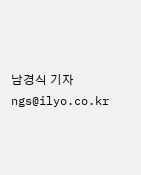남경식 기자 ngs@ilyo.co.kr